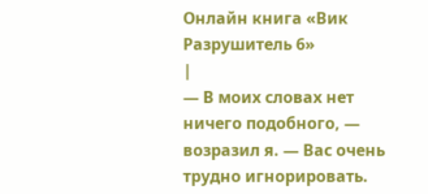Онлайн книга «Вик Разрушитель 6»
|
— В моих словах нет ничего подобного, — возразил я. — Вас очень трудно игнорировать.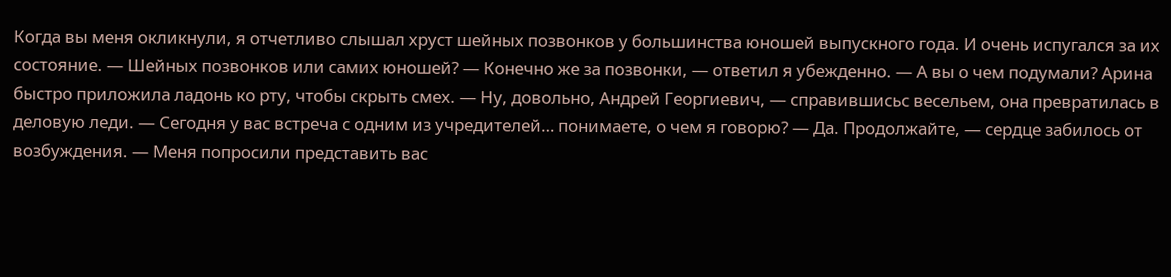Когда вы меня окликнули, я отчетливо слышал хруст шейных позвонков у большинства юношей выпускного года. И очень испугался за их состояние. — Шейных позвонков или самих юношей? — Конечно же за позвонки, — ответил я убежденно. — А вы о чем подумали? Арина быстро приложила ладонь ко рту, чтобы скрыть смех. — Ну, довольно, Андрей Георгиевич, — справившисьс весельем, она превратилась в деловую леди. — Сегодня у вас встреча с одним из учредителей… понимаете, о чем я говорю? — Да. Продолжайте, — сердце забилось от возбуждения. — Меня попросили представить вас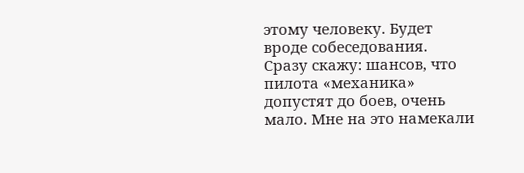этому человеку. Будет вроде собеседования. Сразу скажу: шансов, что пилота «механика» допустят до боев, очень мало. Мне на это намекали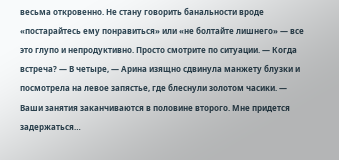весьма откровенно. Не стану говорить банальности вроде «постарайтесь ему понравиться» или «не болтайте лишнего» — все это глупо и непродуктивно. Просто смотрите по ситуации. — Когда встреча? — В четыре, — Арина изящно сдвинула манжету блузки и посмотрела на левое запястье, где блеснули золотом часики. — Ваши занятия заканчиваются в половине второго. Мне придется задержаться…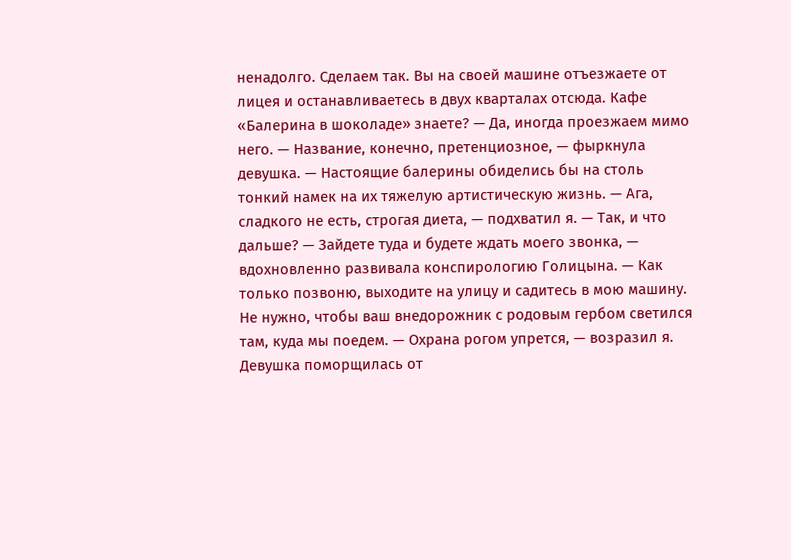ненадолго. Сделаем так. Вы на своей машине отъезжаете от лицея и останавливаетесь в двух кварталах отсюда. Кафе «Балерина в шоколаде» знаете? — Да, иногда проезжаем мимо него. — Название, конечно, претенциозное, — фыркнула девушка. — Настоящие балерины обиделись бы на столь тонкий намек на их тяжелую артистическую жизнь. — Ага, сладкого не есть, строгая диета, — подхватил я. — Так, и что дальше? — Зайдете туда и будете ждать моего звонка, — вдохновленно развивала конспирологию Голицына. — Как только позвоню, выходите на улицу и садитесь в мою машину. Не нужно, чтобы ваш внедорожник с родовым гербом светился там, куда мы поедем. — Охрана рогом упрется, — возразил я. Девушка поморщилась от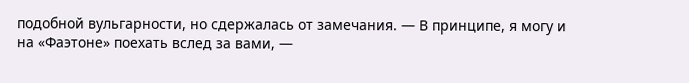подобной вульгарности, но сдержалась от замечания. — В принципе, я могу и на «Фаэтоне» поехать вслед за вами, —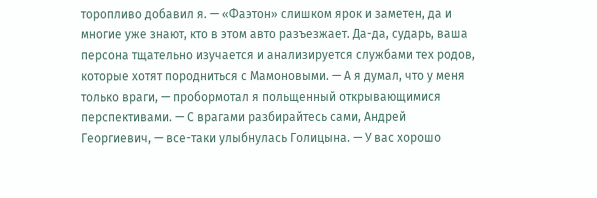торопливо добавил я. — «Фаэтон» слишком ярок и заметен, да и многие уже знают, кто в этом авто разъезжает. Да-да, сударь, ваша персона тщательно изучается и анализируется службами тех родов, которые хотят породниться с Мамоновыми. — А я думал, что у меня только враги, — пробормотал я польщенный открывающимися перспективами. — С врагами разбирайтесь сами, Андрей Георгиевич, — все-таки улыбнулась Голицына. — У вас хорошо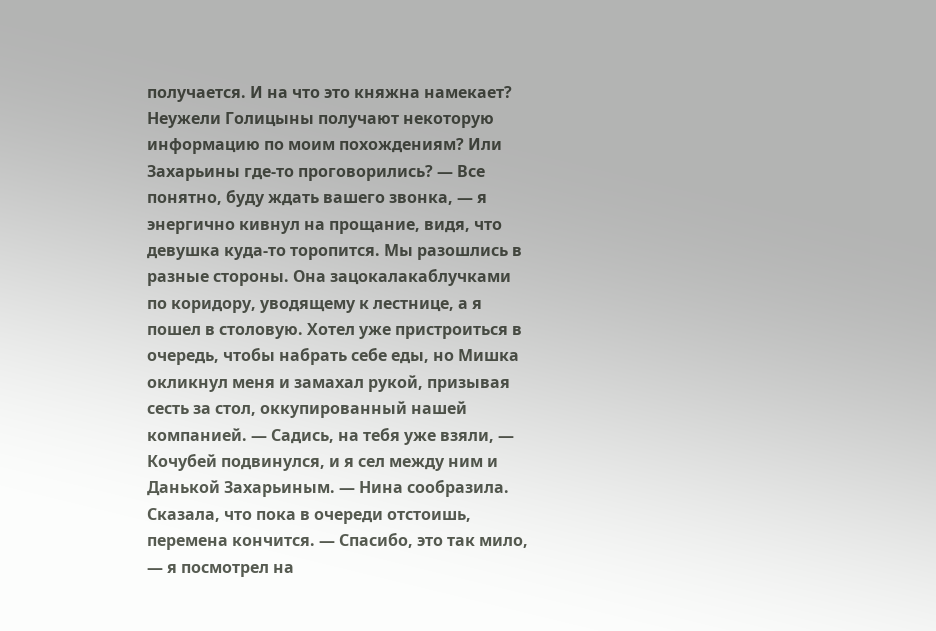получается. И на что это княжна намекает? Неужели Голицыны получают некоторую информацию по моим похождениям? Или Захарьины где-то проговорились? — Все понятно, буду ждать вашего звонка, — я энергично кивнул на прощание, видя, что девушка куда-то торопится. Мы разошлись в разные стороны. Она зацокалакаблучками по коридору, уводящему к лестнице, а я пошел в столовую. Хотел уже пристроиться в очередь, чтобы набрать себе еды, но Мишка окликнул меня и замахал рукой, призывая сесть за стол, оккупированный нашей компанией. — Садись, на тебя уже взяли, — Кочубей подвинулся, и я сел между ним и Данькой Захарьиным. — Нина сообразила. Сказала, что пока в очереди отстоишь, перемена кончится. — Спасибо, это так мило, — я посмотрел на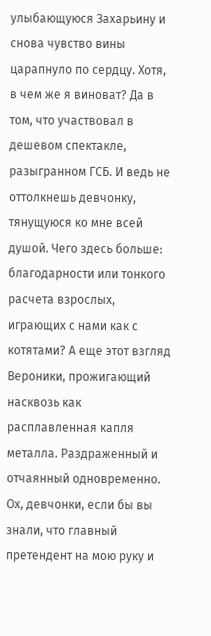улыбающуюся Захарьину и снова чувство вины царапнуло по сердцу. Хотя, в чем же я виноват? Да в том, что участвовал в дешевом спектакле, разыгранном ГСБ. И ведь не оттолкнешь девчонку, тянущуюся ко мне всей душой. Чего здесь больше: благодарности или тонкого расчета взрослых, играющих с нами как с котятами? А еще этот взгляд Вероники, прожигающий насквозь как расплавленная капля металла. Раздраженный и отчаянный одновременно. Ох, девчонки, если бы вы знали, что главный претендент на мою руку и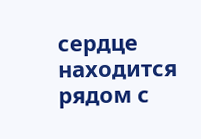сердце находится рядом с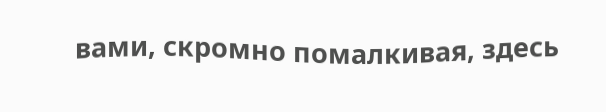вами, скромно помалкивая, здесь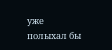уже полыхал бы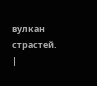вулкан страстей. |